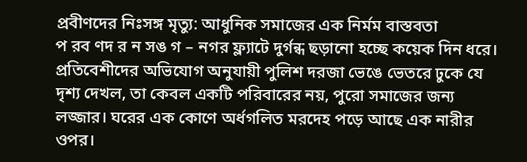প্রবীণদের নিঃসঙ্গ মৃত্যু: আধুনিক সমাজের এক নির্মম বাস্তবতা
প রব ণদ র ন সঙ গ – নগর ফ্ল্যাটে দুর্গন্ধ ছড়ানো হচ্ছে কয়েক দিন ধরে। প্রতিবেশীদের অভিযোগ অনুযায়ী পুলিশ দরজা ভেঙে ভেতরে ঢুকে যে দৃশ্য দেখল, তা কেবল একটি পরিবারের নয়, পুরো সমাজের জন্য লজ্জার। ঘরের এক কোণে অর্ধগলিত মরদেহ পড়ে আছে এক নারীর ওপর।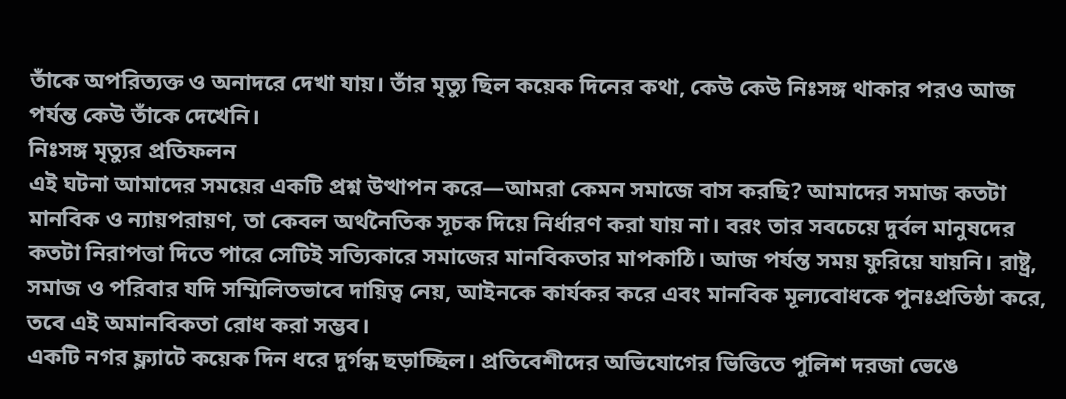তাঁকে অপরিত্যক্ত ও অনাদরে দেখা যায়। তাঁর মৃত্যু ছিল কয়েক দিনের কথা, কেউ কেউ নিঃসঙ্গ থাকার পরও আজ পর্যন্ত কেউ তাঁকে দেখেনি।
নিঃসঙ্গ মৃত্যুর প্রতিফলন
এই ঘটনা আমাদের সময়ের একটি প্রশ্ন উত্থাপন করে—আমরা কেমন সমাজে বাস করছি? আমাদের সমাজ কতটা মানবিক ও ন্যায়পরায়ণ, তা কেবল অর্থনৈতিক সূচক দিয়ে নির্ধারণ করা যায় না। বরং তার সবচেয়ে দুর্বল মানুষদের কতটা নিরাপত্তা দিতে পারে সেটিই সত্যিকারে সমাজের মানবিকতার মাপকাঠি। আজ পর্যন্ত সময় ফুরিয়ে যায়নি। রাষ্ট্র, সমাজ ও পরিবার যদি সম্মিলিতভাবে দায়িত্ব নেয়, আইনকে কার্যকর করে এবং মানবিক মূল্যবোধকে পুনঃপ্রতিষ্ঠা করে, তবে এই অমানবিকতা রোধ করা সম্ভব।
একটি নগর ফ্ল্যাটে কয়েক দিন ধরে দুর্গন্ধ ছড়াচ্ছিল। প্রতিবেশীদের অভিযোগের ভিত্তিতে পুলিশ দরজা ভেঙে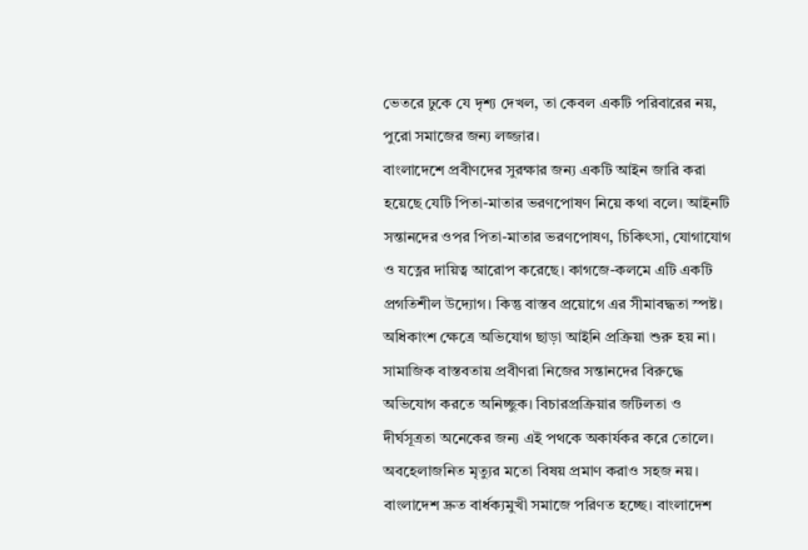ভেতরে ঢুকে যে দৃশ্য দেখল, তা কেবল একটি পরিবারের নয়, পুরো সমাজের জন্য লজ্জার।
বাংলাদেশে প্রবীণদের সুরক্ষার জন্য একটি আইন জারি করা হয়েছে যেটি পিতা-মাতার ভরণপোষণ নিয়ে কথা বলে। আইনটি সন্তানদের ওপর পিতা-মাতার ভরণপোষণ, চিকিৎসা, যোগাযোগ ও যত্নের দায়িত্ব আরোপ করেছে। কাগজে-কলমে এটি একটি প্রগতিশীল উদ্যোগ। কিন্তু বাস্তব প্রয়োগে এর সীমাবদ্ধতা স্পষ্ট। অধিকাংশ ক্ষেত্রে অভিযোগ ছাড়া আইনি প্রক্রিয়া শুরু হয় না। সামাজিক বাস্তবতায় প্রবীণরা নিজের সন্তানদের বিরুদ্ধে অভিযোগ করতে অনিচ্ছুক। বিচারপ্রক্রিয়ার জটিলতা ও দীর্ঘসূত্রতা অনেকের জন্য এই পথকে অকার্যকর করে তোলে। অবহেলাজনিত মৃত্যুর মতো বিষয় প্রমাণ করাও সহজ নয়।
বাংলাদেশ দ্রুত বার্ধক্যমুখী সমাজে পরিণত হচ্ছে। বাংলাদেশ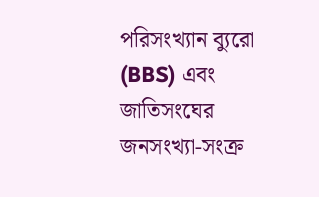পরিসংখ্যান ব্যুরো (BBS) এবং জাতিসংঘের জনসংখ্যা-সংক্র